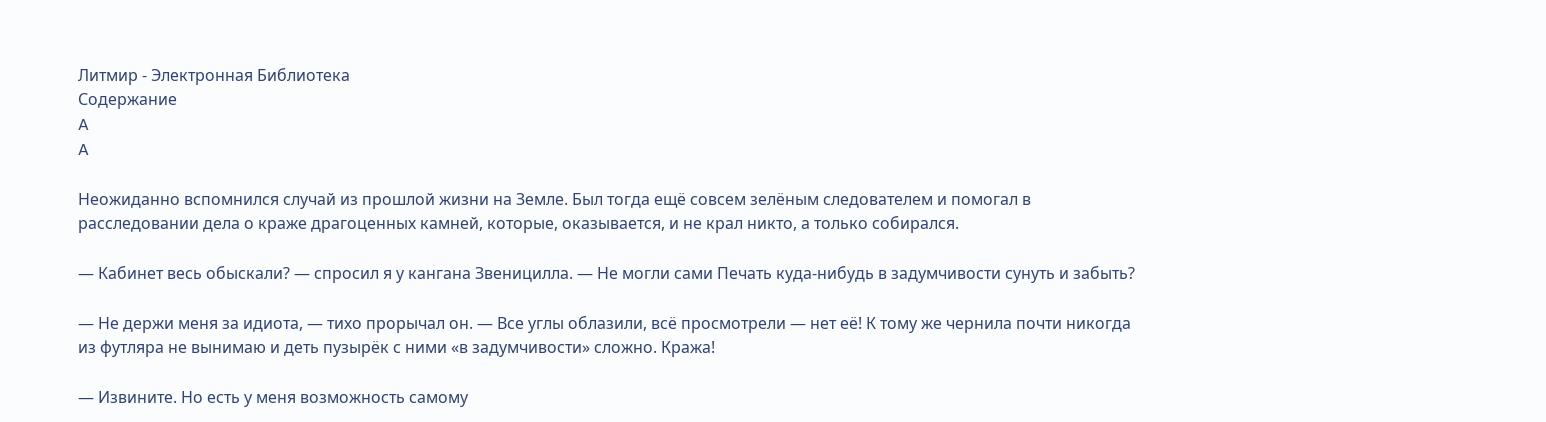Литмир - Электронная Библиотека
Содержание
A
A

Неожиданно вспомнился случай из прошлой жизни на Земле. Был тогда ещё совсем зелёным следователем и помогал в расследовании дела о краже драгоценных камней, которые, оказывается, и не крал никто, а только собирался.

— Кабинет весь обыскали? — спросил я у кангана Звеницилла. — Не могли сами Печать куда-нибудь в задумчивости сунуть и забыть?

— Не держи меня за идиота, — тихо прорычал он. — Все углы облазили, всё просмотрели — нет её! К тому же чернила почти никогда из футляра не вынимаю и деть пузырёк с ними «в задумчивости» сложно. Кража!

— Извините. Но есть у меня возможность самому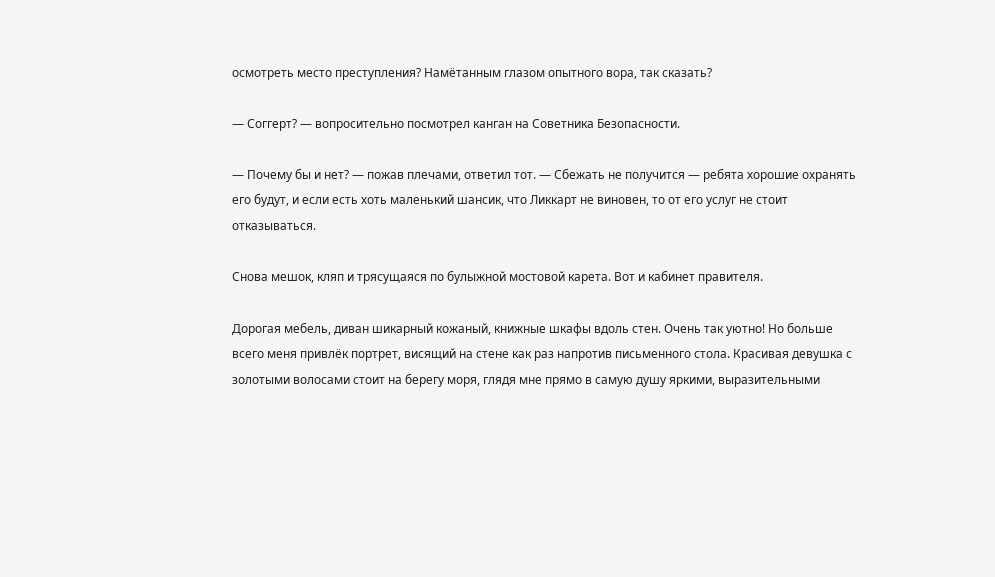осмотреть место преступления? Намётанным глазом опытного вора, так сказать?

— Соггерт? — вопросительно посмотрел канган на Советника Безопасности.

— Почему бы и нет? — пожав плечами, ответил тот. — Сбежать не получится — ребята хорошие охранять его будут, и если есть хоть маленький шансик, что Ликкарт не виновен, то от его услуг не стоит отказываться.

Снова мешок, кляп и трясущаяся по булыжной мостовой карета. Вот и кабинет правителя.

Дорогая мебель, диван шикарный кожаный, книжные шкафы вдоль стен. Очень так уютно! Но больше всего меня привлёк портрет, висящий на стене как раз напротив письменного стола. Красивая девушка с золотыми волосами стоит на берегу моря, глядя мне прямо в самую душу яркими, выразительными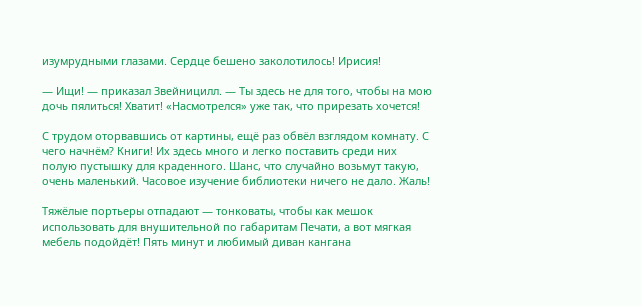изумрудными глазами. Сердце бешено заколотилось! Ирисия!

— Ищи! — приказал Звейницилл. — Ты здесь не для того, чтобы на мою дочь пялиться! Хватит! «Насмотрелся» уже так, что прирезать хочется!

С трудом оторвавшись от картины, ещё раз обвёл взглядом комнату. С чего начнём? Книги! Их здесь много и легко поставить среди них полую пустышку для краденного. Шанс, что случайно возьмут такую, очень маленький. Часовое изучение библиотеки ничего не дало. Жаль!

Тяжёлые портьеры отпадают — тонковаты, чтобы как мешок использовать для внушительной по габаритам Печати, а вот мягкая мебель подойдёт! Пять минут и любимый диван кангана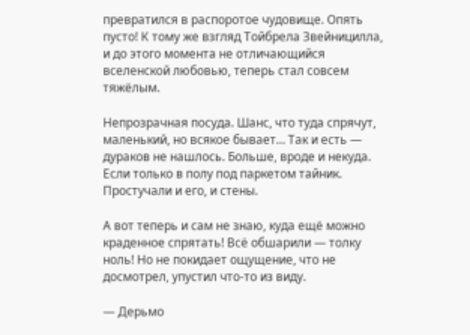превратился в распоротое чудовище. Опять пусто! К тому же взгляд Тойбрела Звейницилла, и до этого момента не отличающийся вселенской любовью, теперь стал совсем тяжёлым.

Непрозрачная посуда. Шанс, что туда спрячут, маленький, но всякое бывает… Так и есть — дураков не нашлось. Больше, вроде и некуда. Если только в полу под паркетом тайник. Простучали и его, и стены.

А вот теперь и сам не знаю, куда ещё можно краденное спрятать! Всё обшарили — толку ноль! Но не покидает ощущение, что не досмотрел, упустил что-то из виду.

— Дерьмо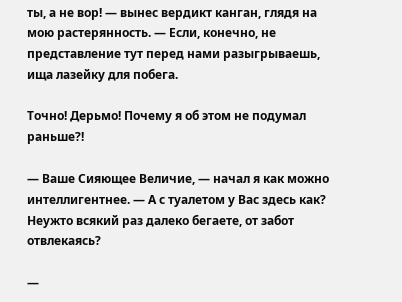ты, а не вор! — вынес вердикт канган, глядя на мою растерянность. — Если, конечно, не представление тут перед нами разыгрываешь, ища лазейку для побега.

Точно! Дерьмо! Почему я об этом не подумал раньше?!

— Ваше Сияющее Величие, — начал я как можно интеллигентнее. — А с туалетом у Вас здесь как? Неужто всякий раз далеко бегаете, от забот отвлекаясь?

—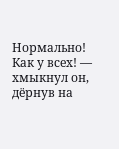Нормально! Как у всех! — хмыкнул он, дёрнув на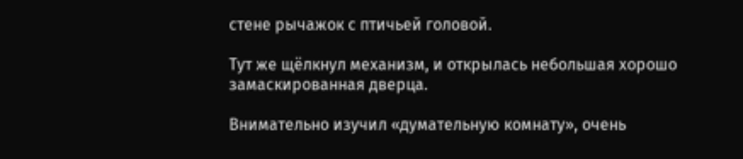стене рычажок с птичьей головой.

Тут же щёлкнул механизм, и открылась небольшая хорошо замаскированная дверца.

Внимательно изучил «думательную комнату», очень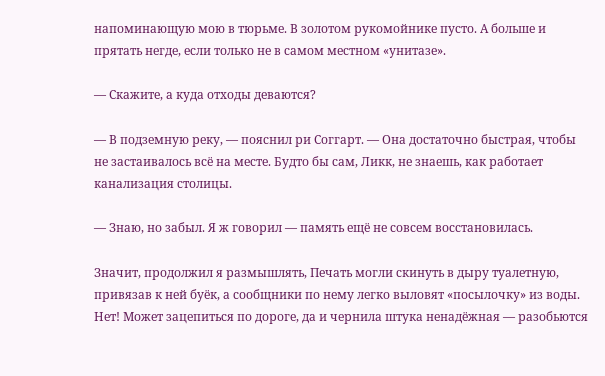напоминающую мою в тюрьме. В золотом рукомойнике пусто. А больше и прятать негде, если только не в самом местном «унитазе».

— Скажите, а куда отходы деваются?

— В подземную реку, — пояснил ри Соггарт. — Она достаточно быстрая, чтобы не застаивалось всё на месте. Будто бы сам, Ликк, не знаешь, как работает канализация столицы.

— Знаю, но забыл. Я ж говорил — память ещё не совсем восстановилась.

Значит, продолжил я размышлять, Печать могли скинуть в дыру туалетную, привязав к ней буёк, а сообщники по нему легко выловят «посылочку» из воды. Нет! Может зацепиться по дороге, да и чернила штука ненадёжная — разобьются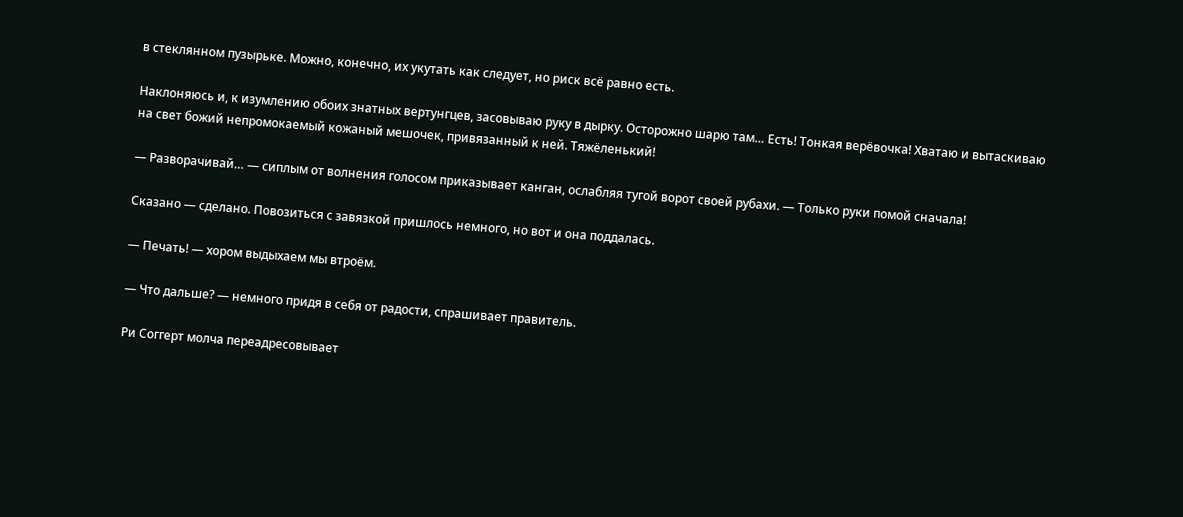в стеклянном пузырьке. Можно, конечно, их укутать как следует, но риск всё равно есть.

Наклоняюсь и, к изумлению обоих знатных вертунгцев, засовываю руку в дырку. Осторожно шарю там… Есть! Тонкая верёвочка! Хватаю и вытаскиваю на свет божий непромокаемый кожаный мешочек, привязанный к ней. Тяжёленький!

— Разворачивай… — сиплым от волнения голосом приказывает канган, ослабляя тугой ворот своей рубахи. — Только руки помой сначала!

Сказано — сделано. Повозиться с завязкой пришлось немного, но вот и она поддалась.

— Печать! — хором выдыхаем мы втроём.

— Что дальше? — немного придя в себя от радости, спрашивает правитель.

Ри Соггерт молча переадресовывает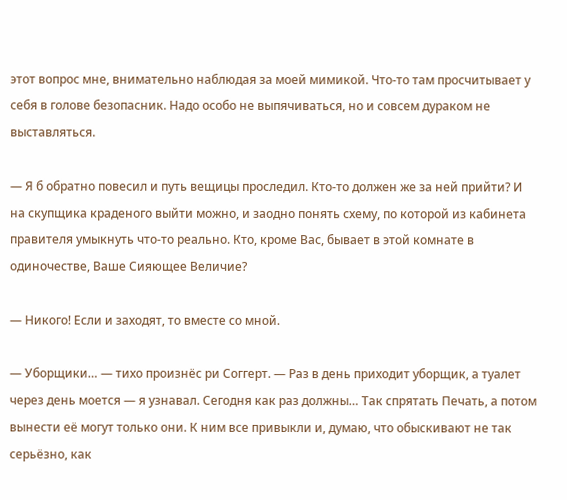этот вопрос мне, внимательно наблюдая за моей мимикой. Что-то там просчитывает у себя в голове безопасник. Надо особо не выпячиваться, но и совсем дураком не выставляться.

— Я б обратно повесил и путь вещицы проследил. Кто-то должен же за ней прийти? И на скупщика краденого выйти можно, и заодно понять схему, по которой из кабинета правителя умыкнуть что-то реально. Кто, кроме Вас, бывает в этой комнате в одиночестве, Ваше Сияющее Величие?

— Никого! Если и заходят, то вместе со мной.

— Уборщики… — тихо произнёс ри Соггерт. — Раз в день приходит уборщик, а туалет через день моется — я узнавал. Сегодня как раз должны… Так спрятать Печать, а потом вынести её могут только они. К ним все привыкли и, думаю, что обыскивают не так серьёзно, как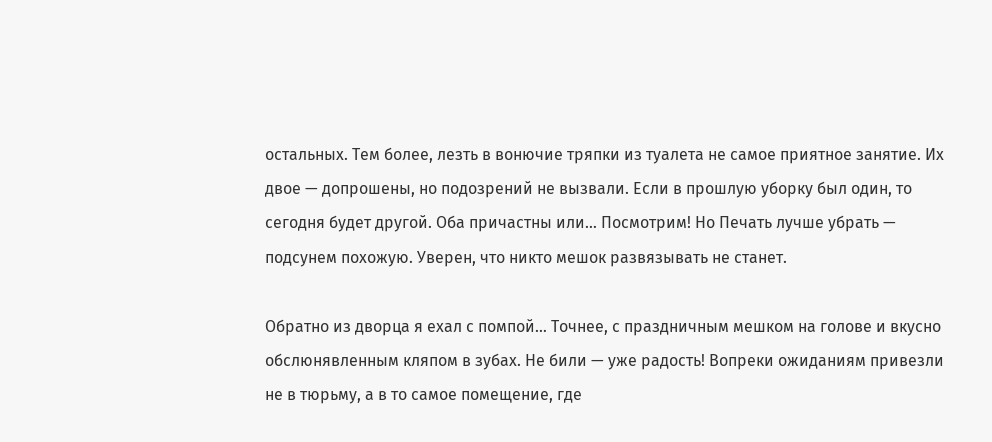остальных. Тем более, лезть в вонючие тряпки из туалета не самое приятное занятие. Их двое — допрошены, но подозрений не вызвали. Если в прошлую уборку был один, то сегодня будет другой. Оба причастны или… Посмотрим! Но Печать лучше убрать — подсунем похожую. Уверен, что никто мешок развязывать не станет.

Обратно из дворца я ехал с помпой… Точнее, с праздничным мешком на голове и вкусно обслюнявленным кляпом в зубах. Не били — уже радость! Вопреки ожиданиям привезли не в тюрьму, а в то самое помещение, где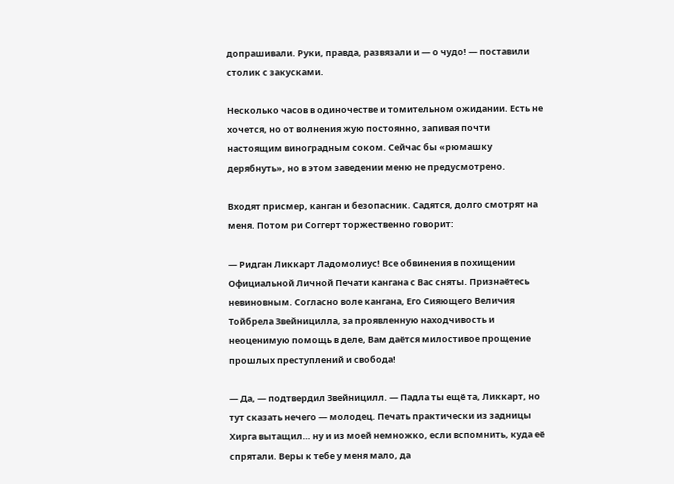допрашивали. Руки, правда, развязали и — о чудо! — поставили столик с закусками.

Несколько часов в одиночестве и томительном ожидании. Есть не хочется, но от волнения жую постоянно, запивая почти настоящим виноградным соком. Сейчас бы «рюмашку дерябнуть», но в этом заведении меню не предусмотрено.

Входят присмер, канган и безопасник. Садятся, долго смотрят на меня. Потом ри Соггерт торжественно говорит:

— Ридган Ликкарт Ладомолиус! Все обвинения в похищении Официальной Личной Печати кангана с Вас сняты. Признаётесь невиновным. Согласно воле кангана, Его Сияющего Величия Тойбрела Звейницилла, за проявленную находчивость и неоценимую помощь в деле, Вам даётся милостивое прощение прошлых преступлений и свобода!

— Да, — подтвердил Звейницилл. — Падла ты ещё та, Ликкарт, но тут сказать нечего — молодец. Печать практически из задницы Хирга вытащил… ну и из моей немножко, если вспомнить, куда её спрятали. Веры к тебе у меня мало, да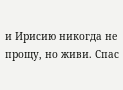и Ирисию никогда не прощу, но живи. Спас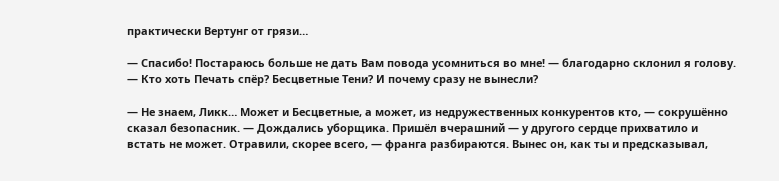практически Вертунг от грязи…

— Спасибо! Постараюсь больше не дать Вам повода усомниться во мне! — благодарно склонил я голову. — Кто хоть Печать спёр? Бесцветные Тени? И почему сразу не вынесли?

— Не знаем, Ликк… Может и Бесцветные, а может, из недружественных конкурентов кто, — сокрушённо сказал безопасник. — Дождались уборщика. Пришёл вчерашний — у другого сердце прихватило и встать не может. Отравили, скорее всего, — франга разбираются. Вынес он, как ты и предсказывал,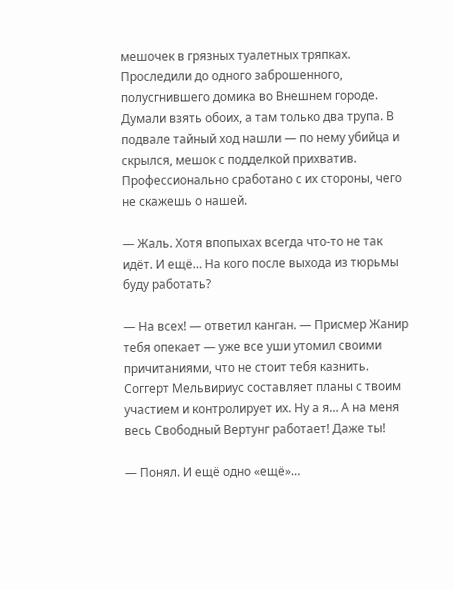мешочек в грязных туалетных тряпках. Проследили до одного заброшенного, полусгнившего домика во Внешнем городе. Думали взять обоих, а там только два трупа. В подвале тайный ход нашли — по нему убийца и скрылся, мешок с подделкой прихватив. Профессионально сработано с их стороны, чего не скажешь о нашей.

— Жаль. Хотя впопыхах всегда что-то не так идёт. И ещё… На кого после выхода из тюрьмы буду работать?

— На всех! — ответил канган. — Присмер Жанир тебя опекает — уже все уши утомил своими причитаниями, что не стоит тебя казнить. Соггерт Мельвириус составляет планы с твоим участием и контролирует их. Ну а я… А на меня весь Свободный Вертунг работает! Даже ты!

— Понял. И ещё одно «ещё»…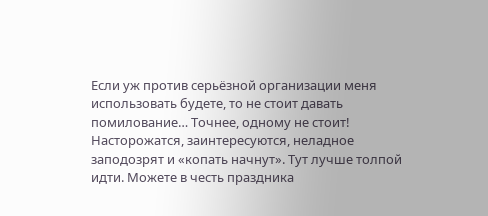Если уж против серьёзной организации меня использовать будете, то не стоит давать помилование… Точнее, одному не стоит! Насторожатся, заинтересуются, неладное заподозрят и «копать начнут». Тут лучше толпой идти. Можете в честь праздника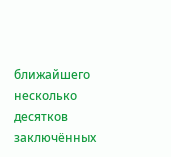ближайшего несколько десятков заключённых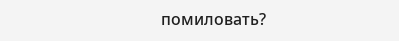помиловать?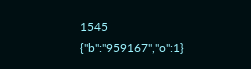1545
{"b":"959167","o":1}